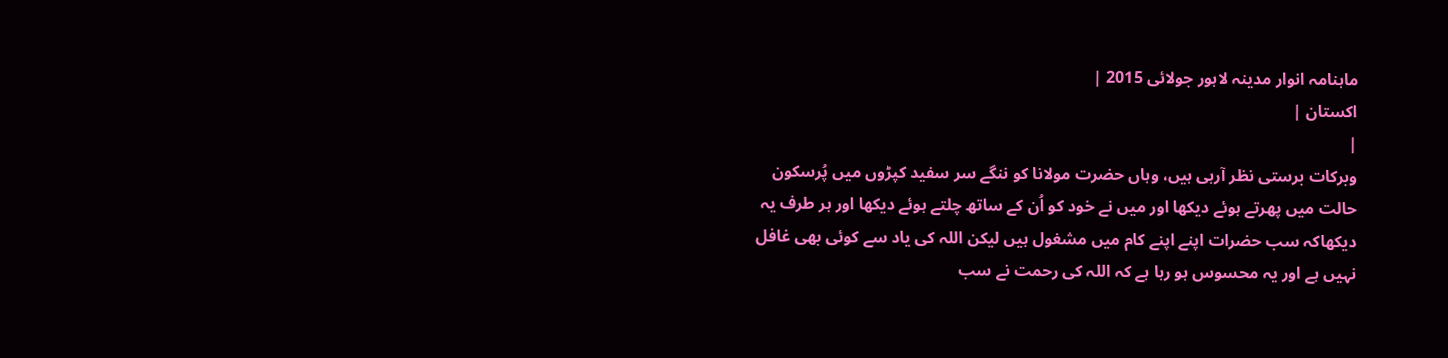ماہنامہ انوار مدینہ لاہور جولائی 2015 |
اكستان |
|
وبرکات برستی نظر آرہی ہیں، وہاں حضرت مولانا کو ننگے سر سفید کپڑوں میں پُرسکون حالت میں پھرتے ہوئے دیکھا اور میں نے خود کو اُن کے ساتھ چلتے ہوئے دیکھا اور ہر طرف یہ دیکھاکہ سب حضرات اپنے اپنے کام میں مشغول ہیں لیکن اللہ کی یاد سے کوئی بھی غافل نہیں ہے اور یہ محسوس ہو رہا ہے کہ اللہ کی رحمت نے سب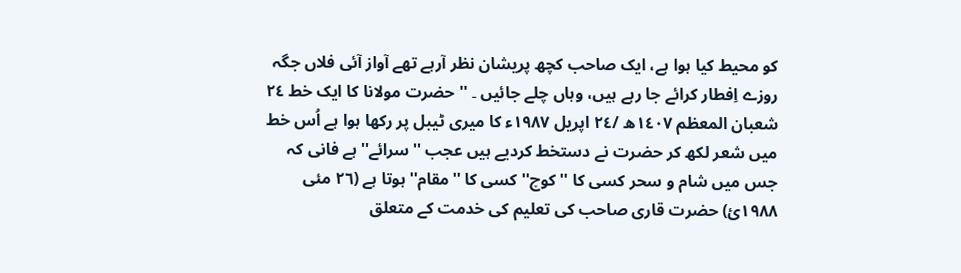کو محیط کیا ہوا ہے، ایک صاحب کچھ پریشان نظر آرہے تھے آواز آئی فلاں جگہ روزے اِفطار کرائے جا رہے ہیں، وہاں چلے جائیں ۔ '' حضرت مولانا کا ایک خط ٢٤ شعبان المعظم ١٤٠٧ھ /٢٤ اپریل ١٩٨٧ء کا میری ٹیبل پر رکھا ہوا ہے اُس خط میں شعر لکھ کر حضرت نے دستخط کردیے ہیں عجب ''سرائے'' ہے فانی کہ جس میں شام و سحر کسی کا ''کوچ'' کسی کا ''مقام'' ہوتا ہے (٢٦ مئی ١٩٨٨ئ) حضرت قاری صاحب کی تعلیم کی خدمت کے متعلق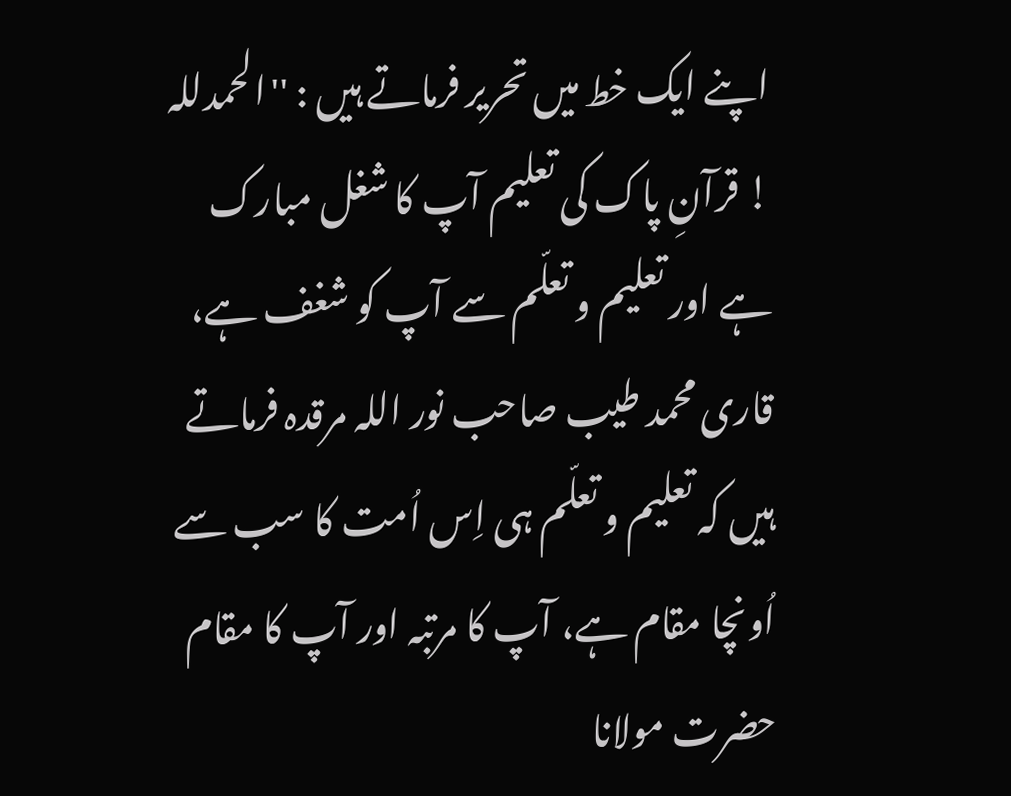اپنے ایک خط میں تحریر فرماتے ہیں : ''الحمدللہ ! قرآنِ پاک کی تعلیم آپ کا شغل مبارک ہے اور تعلیم و تعلّم سے آپ کو شغف ہے، قاری محمد طیب صاحب نور اللہ مرقدہ فرماتے ہیں کہ تعلیم و تعلّم ہی اِس اُمت کا سب سے اُونچا مقام ہے، آپ کا مرتبہ اور آپ کا مقام حضرت مولانا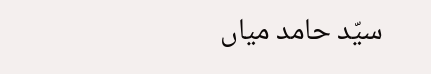سیّد حامد میاں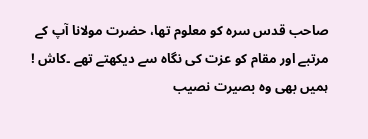صاحب قدس سرہ کو معلوم تھا، حضرت مولانا آپ کے مرتبے اور مقام کو عزت کی نگاہ سے دیکھتے تھے ۔کاش ! ہمیں بھی وہ بصیرت نصیب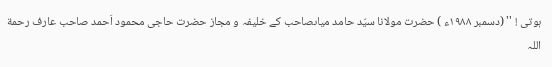ہوتی ! '' (دسمبر ١٩٨٨ء ) حضرت مولانا سیّد حامد میاںصاحب کے خلیفہ و مجاز حضرت حاجی محمود اَحمد صاحب عارف رحمة اللہ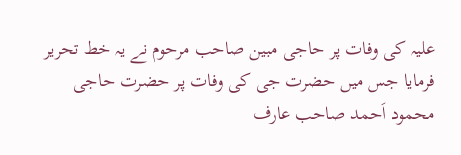علیہ کی وفات پر حاجی مبین صاحب مرحوم نے یہ خط تحریر فرمایا جس میں حضرت جی کی وفات پر حضرت حاجی محمود اَحمد صاحب عارف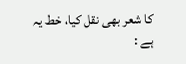کا شعر بھی نقل کیا، خط یہ ہے :